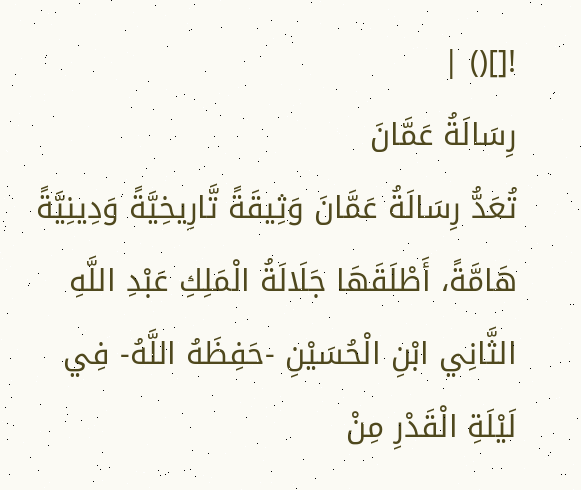![]() |
رِسَالَةُ عَمَّانَ
تُعَدُّ رِسَالَةُ عَمَّانَ وَثِيقَةً تَّارِيخِيَّةً وَدِينِيَّةً هَامَّةً، أَطْلَقَهَا جَلَالَةُ الْمَلِكِ عَبْدِ اللَّهِ الثَّانِي ابْنِ الْحُسَيْنِ -حَفِظَهُ اللَّهُ- فِي لَيْلَةِ الْقَدْرِ مِنْ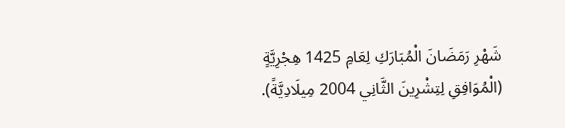شَهْرِ رَمَضَانَ الْمُبَارَكِ لِعَامِ 1425 هِجْرِيَّةٍ (الْمُوَافِقِ لِتِشْرِينَ الثَّانِي 2004 مِيلَادِيَّةً).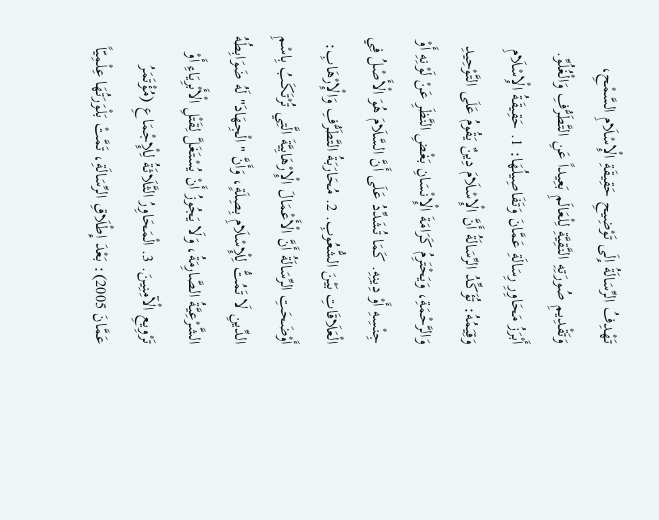تَهْدِفُ الرِّسَالَةُ إِلَى تَوْضِيحِ حَقِيقَةِ الْإِسْلَامِ السَّمْحِ، وَتَقْدِيمِ صُورَتِهِ النَّقِيَّةِ لِلْعَالَمِ بَعِيداً عَنِ التَّطَرُّفِ وَالْغُلُوِّ. أَبْرَزُ مَحَاوِرِ رِسَالَةِ عَمَّانَ وَتَفَاصِيلُهَا: 1. حَقِيقَةُ الْإِسْلَامِ وَقِيَمُهُ: تُؤَكِّدُ الرِّسَالَةُ أَنَّ الْإِسْلَامَ دِينٌ يَقُومُ عَلَى التَّوْحِيدِ وَالرَّحْمَةِ، وَيَحْتَرِمُ كَرَامَةَ الْإِنْسَانِ بَغْضِ النَّظَرِ عَنْ لَوْنِهِ أَوْ جِنْسِهِ أَوْ دِينِهِ. كَمَا تُشَدِّدُ عَلَى أَنَّ السَّلَامَ هُوَ الْأَصْلُ فِي الْعَلَاقَاتِ بَيْنَ الشُّعُوبِ. 2. مُحَارَبَةُ التَّطَرُّفِ وَالْإِرْهَابِ: أَوْضَحَتِ الرِّسَالَةُ أَنَّ الْأَعْمَالَ الْإِرْهَابِيَّةَ الَّتِي تُرْتَكَبُ بِاسْمِ الدِّينِ لَا تَمُتُّ لِلْإِسْلَامِ بِصِلَةٍ، وَأَنَّ "الْجِهَادَ" لَهُ ضَوَابِطُهُ الشَّرْعِيَّةُ الصَّارِمَةُ، وَلَا يَجُوزُ أَنْ يُسْتَغَلَّ لِقَتْلِ الْأَبْرِيَاءِ أَوْ تَرْوِيعِ الْآمِنِينَ. 3. الْمَحَاوِرُ الثَّلَاثَةُ لِلْإِجْمَاعِ (مُؤْتَمَرُ عَمَّانَ 2005): بَعْدَ إِطْلَاقِ الرِّسَالَةِ، تَمَّتْ بَلْوَرَتُهَا عِلْمِيّاً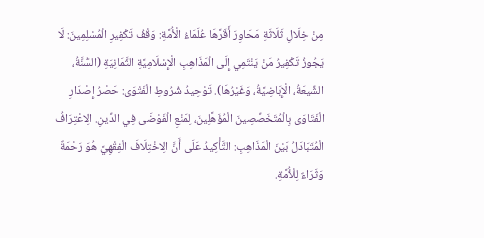مِنْ خِلَالِ ثَلَاثَةِ مَحَاوِرَ أَقَرَّهَا عُلَمَاءُ الْأُمَّةِ: وَقْفُ تَكْفِيرِ الْمُسْلِمِينَ: لَا يَجُوزُ تَكْفِيرُ مَنْ يَنْتَمِي إِلَى الْمَذَاهِبِ الْإِسْلَامِيَّةِ الثَّمَانِيَةِ (السُّنَّةُ، الشِّيعَةُ، الْإِبَاضِيَّةُ، وَغَيْرُهَا). تَوْحِيدُ شُرُوطِ الْفَتْوَى: حَصْرُ إِصْدَارِ الْفَتَاوَى بِالْمُتَخَصِّصِينَ الْمُؤَهَّلِينَ، لِمَنْعِ الْفَوْضَى فِي الدِّينِ. الِاعْتِرَافُ الْمُتَبَادَلُ بَيْنَ الْمَذَاهِبِ: التَّأْكِيدُ عَلَى أَنَّ الِاخْتِلَافَ الْفِقْهِيَّ هُوَ رَحْمَةٌ وَثَرَاءٌ لِلْأُمَّةِ.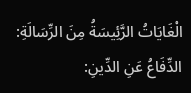الْغَايَاتُ الرَّئِيسَةُ مِنَ الرِّسَالَةِ: الدِّفَاعُ عَنِ الدِّينِ: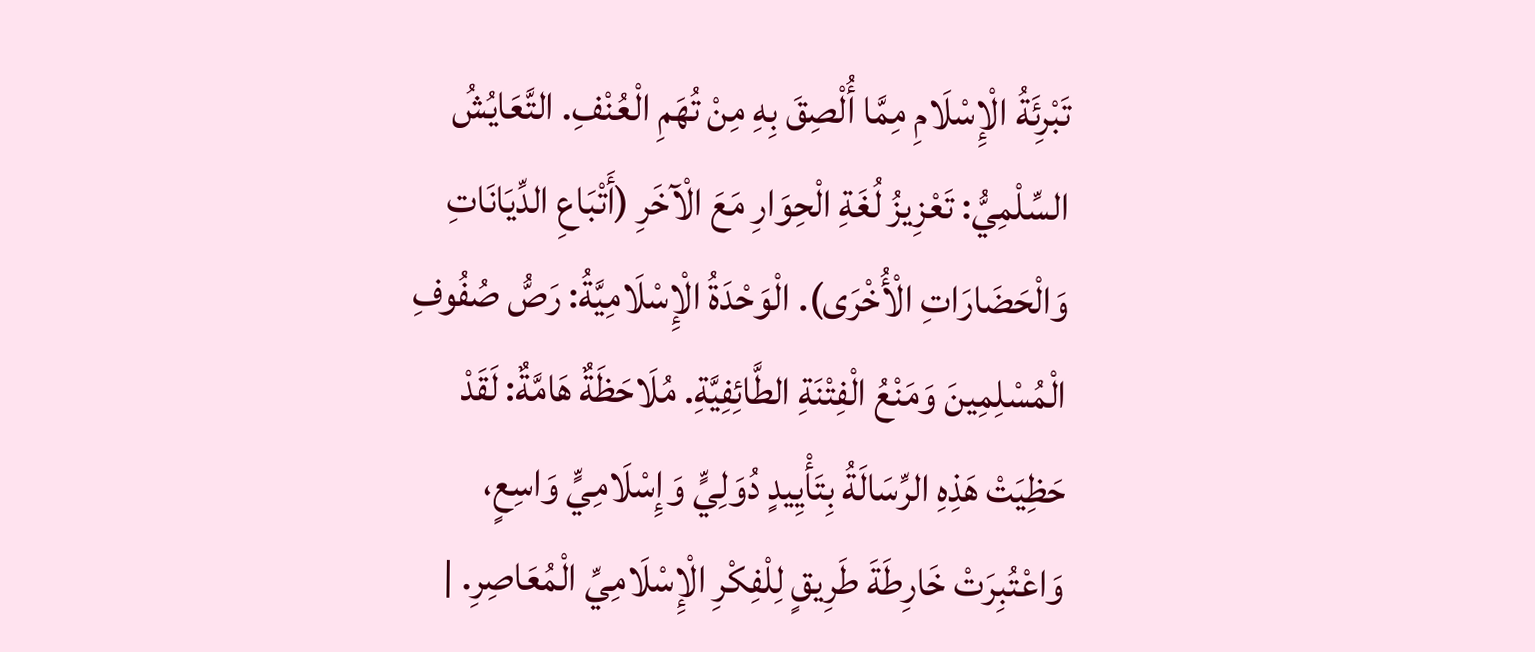تَبْرِئَةُ الْإِسْلَامِ مِمَّا أُلْصِقَ بِهِ مِنْ تُهَمِ الْعُنْفِ. التَّعَايُشُ السِّلْمِيُّ: تَعْزِيزُ لُغَةِ الْحِوَارِ مَعَ الْآخَرِ (أَتْبَاعِ الدِّيَانَاتِ وَالْحَضَارَاتِ الْأُخْرَى). الْوَحْدَةُ الْإِسْلَامِيَّةُ: رَصُّ صُفُوفِ الْمُسْلِمِينَ وَمَنْعُ الْفِتْنَةِ الطَّائِفِيَّةِ. مُلَاحَظَةٌ هَامَّةٌ: لَقَدْ حَظِيَتْ هَذِهِ الرِّسَالَةُ بِتَأْيِيدٍ دُوَلِيٍّ وَإِسْلَامِيٍّ وَاسِعٍ، وَاعْتُبِرَتْ خَارِطَةَ طَرِيقٍ لِلْفِكْرِ الْإِسْلَامِيِّ الْمُعَاصِرِ. |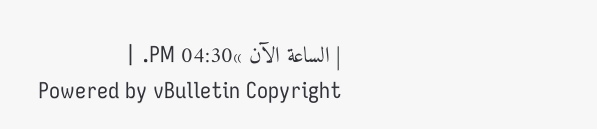| الساعة الآن »04:30 PM. |
Powered by vBulletin Copyright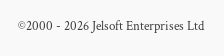©2000 - 2026 Jelsoft Enterprises Ltd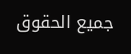جميع الحقوق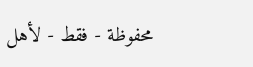محفوظة - فقط - لأهل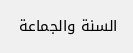السنة والجماعة